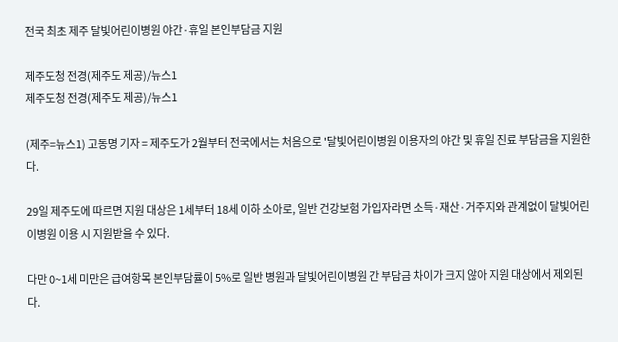전국 최초 제주 달빛어린이병원 야간·휴일 본인부담금 지원

제주도청 전경(제주도 제공)/뉴스1
제주도청 전경(제주도 제공)/뉴스1

(제주=뉴스1) 고동명 기자 = 제주도가 2월부터 전국에서는 처음으로 '달빛어린이병원 이용자의 야간 및 휴일 진료 부담금을 지원한다.

29일 제주도에 따르면 지원 대상은 1세부터 18세 이하 소아로, 일반 건강보험 가입자라면 소득·재산·거주지와 관계없이 달빛어린이병원 이용 시 지원받을 수 있다.

다만 0~1세 미만은 급여항목 본인부담률이 5%로 일반 병원과 달빛어린이병원 간 부담금 차이가 크지 않아 지원 대상에서 제외된다.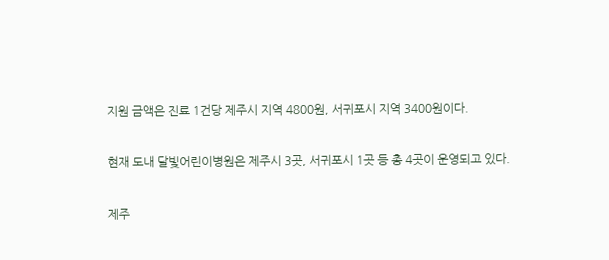지원 금액은 진료 1건당 제주시 지역 4800원, 서귀포시 지역 3400원이다.

현재 도내 달빛어린이병원은 제주시 3곳, 서귀포시 1곳 등 총 4곳이 운영되고 있다.

제주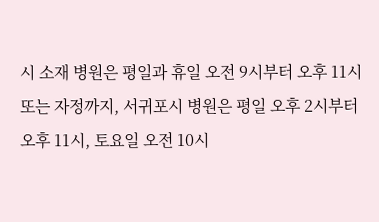시 소재 병원은 평일과 휴일 오전 9시부터 오후 11시 또는 자정까지, 서귀포시 병원은 평일 오후 2시부터 오후 11시, 토요일 오전 10시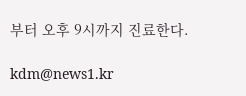부터 오후 9시까지 진료한다.

kdm@news1.kr